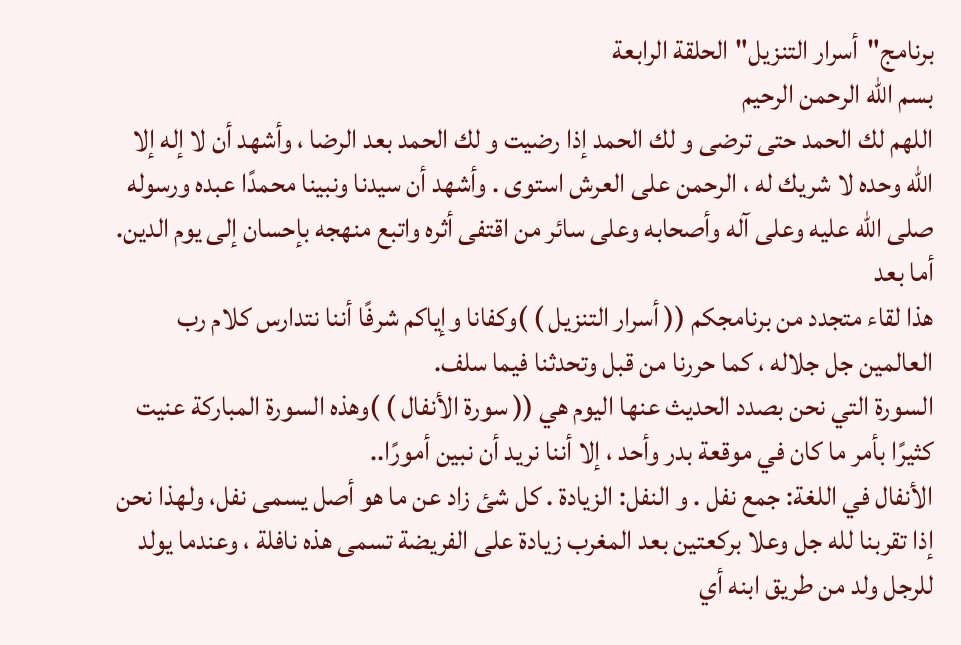برنامج"أسرار التنزيل"الحلقة الرابعة
بسم الله الرحمن الرحيم
اللهم لك الحمد حتى ترضى و لك الحمد إذا رضيت و لك الحمد بعد الرضا ، وأشهد أن لا إله إلا الله وحده لا شريك له ، الرحمن على العرش استوى . وأشهد أن سيدنا ونبينا محمدًا عبده ورسوله صلى الله عليه وعلى آله وأصحابه وعلى سائر من اقتفى أثره واتبع منهجه بإحسان إلى يوم الدين. أما بعد
هذا لقاء متجدد من برنامجكم (( أسرار التنزيل ) )وكفانا وإياكم شرفًا أننا نتدارس كلام رب العالمين جل جلاله ، كما حررنا من قبل وتحدثنا فيما سلف.
السورة التي نحن بصدد الحديث عنها اليوم هي (( سورة الأنفال ) )وهذه السورة المباركة عنيت كثيرًا بأمر ما كان في موقعة بدر وأحد ، إلا أننا نريد أن نبين أمورًا..
الأنفال في اللغة: جمع نفل . و النفل: الزيادة . كل شئ زاد عن ما هو أصل يسمى نفل، ولهذا نحن إذا تقربنا لله جل وعلا بركعتين بعد المغرب زيادة على الفريضة تسمى هذه نافلة ، وعندما يولد للرجل ولد من طريق ابنه أي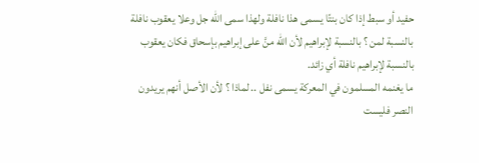حفيد أو سبط إذا كان بنتًا يسمى هذا نافلة ولهذا سمى الله جل وعلا يعقوب نافلة بالنسبة لمن ؟ بالنسبة لإبراهيم لأن الله منَّ على إبراهيم بإسحاق فكان يعقوب بالنسبة لإبراهيم نافلة أي زائد.
ما يغنمه المسلمون في المعركة يسمى نفل .. لماذا ؟ لأن الأصل أنهم يريدون النصر فليست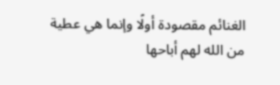الغنائم مقصودة أولًا وإنما هي عطية من الله لهم أباحها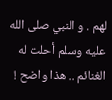لهم . و النبي صلى الله عليه وسلم أحلت له الغنائم .. هذا واضح !